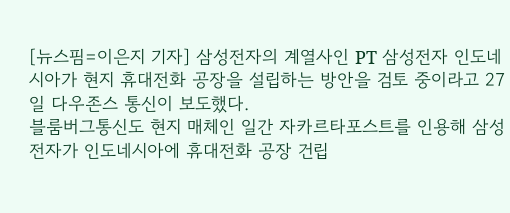[뉴스핌=이은지 기자] 삼성전자의 계열사인 PT 삼성전자 인도네시아가 현지 휴대전화 공장을 설립하는 방안을 검토 중이라고 27일 다우존스 통신이 보도했다.
블룸버그통신도 현지 매체인 일간 자카르타포스트를 인용해 삼성전자가 인도네시아에 휴대전화 공장 건립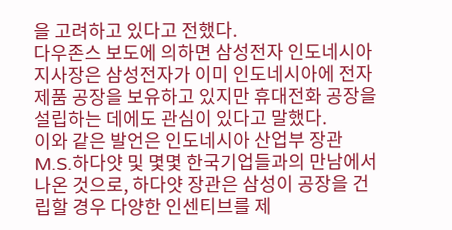을 고려하고 있다고 전했다.
다우존스 보도에 의하면 삼성전자 인도네시아 지사장은 삼성전자가 이미 인도네시아에 전자 제품 공장을 보유하고 있지만 휴대전화 공장을 설립하는 데에도 관심이 있다고 말했다.
이와 같은 발언은 인도네시아 산업부 장관 M.S.하다얏 및 몇몇 한국기업들과의 만남에서 나온 것으로, 하다얏 장관은 삼성이 공장을 건립할 경우 다양한 인센티브를 제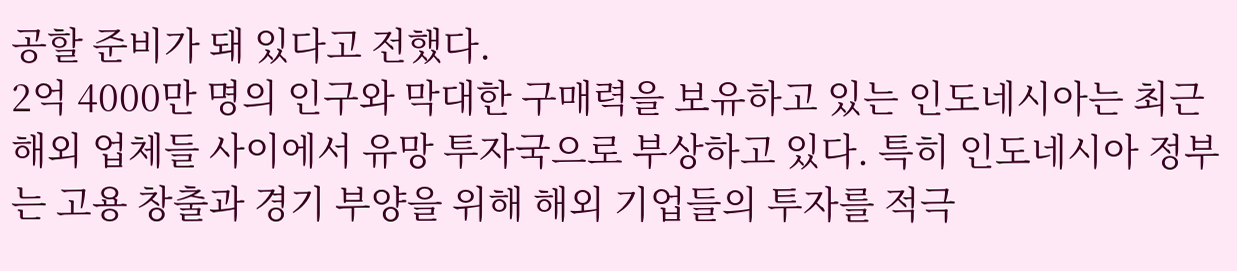공할 준비가 돼 있다고 전했다.
2억 4000만 명의 인구와 막대한 구매력을 보유하고 있는 인도네시아는 최근 해외 업체들 사이에서 유망 투자국으로 부상하고 있다. 특히 인도네시아 정부는 고용 창출과 경기 부양을 위해 해외 기업들의 투자를 적극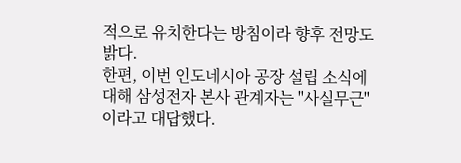적으로 유치한다는 방침이라 향후 전망도 밝다.
한편, 이번 인도네시아 공장 설립 소식에 대해 삼성전자 본사 관계자는 "사실무근"이라고 대답했다.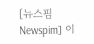[뉴스핌 Newspim] 이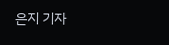은지 기자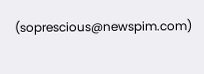(soprescious@newspim.com)